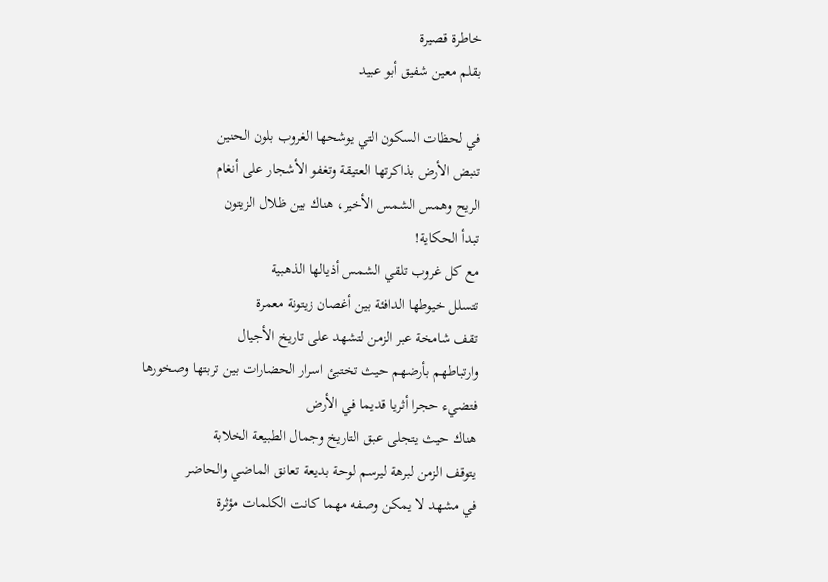خاطرة قصيرة
بقلم معين شفيق أبو عبيد

في لحظات السكون التي يوشحها الغروب بلون الحنين
تنبض الأرض بذاكرتها العتيقة وتغفو الأشجار على أنغام
الريح وهمس الشمس الأخير، هناك بين ظلال الزيتون
تبدأ الحكاية!
مع كل غروب تلقي الشمس أذيالها الذهبية
تتسلل خيوطها الدافئة بين أغصان زيتونة معمرة
تقف شامخة عبر الزمن لتشهد على تاريخ الأجيال
وارتباطهم بأرضهم حيث تختبئ اسرار الحضارات بين تربتها وصخورها
فتضيء حجرا أثريا قديما في الأرض
هناك حيث يتجلى عبق التاريخ وجمال الطبيعة الخلابة
يتوقف الزمن لبرهة ليرسم لوحة بديعة تعانق الماضي والحاضر
في مشهد لا يمكن وصفه مهما كانت الكلمات مؤثرة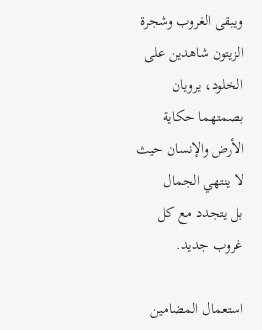ويبقى الغروب وشجرة الزيتون شاهدين على الخلود، يرويان
بصمتهما حكاية الأرض والإنسان حيث لا ينتهي الجمال
بل يتجدد مع كل غروب جديد.

استعمال المضامين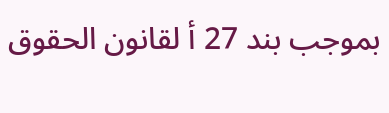بموجب بند 27 أ لقانون الحقوق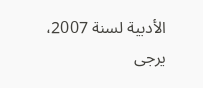الأدبية لسنة 2007، يرجى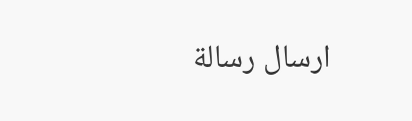ارسال رسالة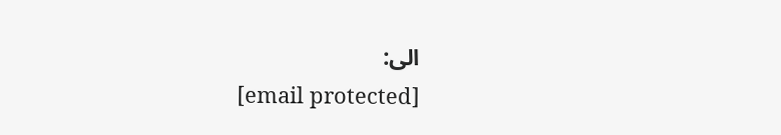الى:
[email protected]